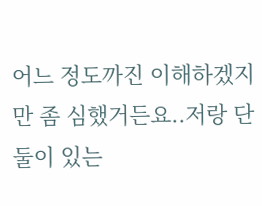어느 정도까진 이해하겠지만 좀 심했거든요..저랑 단둘이 있는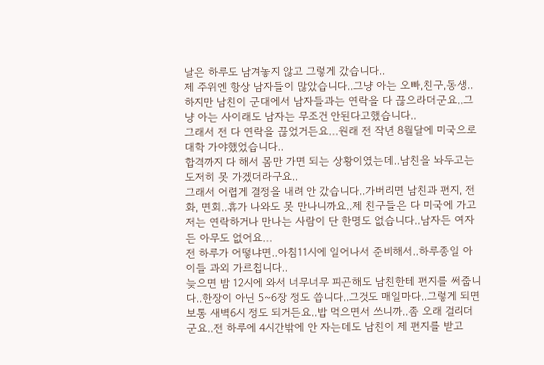날은 하루도 남겨놓지 않고 그렇게 갔습니다..
제 주위엔 항상 남자들이 많았습니다..그냥 아는 오빠,친구,동생..하지만 남친이 군대에서 남자들과는 연락을 다 끊으라더군요..그냥 아는 사이래도 남자는 무조건 안된다고했습니다..
그래서 전 다 연락을 끊었거든요…원래 전 작년 8월달에 미국으로 대학 가야했었습니다..
합격까지 다 해서 몸만 가면 되는 상황이였는데..남친을 놔두고는 도저히 못 가겠더라구요..
그래서 어렵게 결정을 내려 안 갔습니다..가버리면 남친과 편지, 전화, 면회..휴가 나와도 못 만나니까요..제 친구들은 다 미국에 가고 저는 연락하거나 만나는 사람이 단 한명도 없습니다..남자든 여자든 아무도 없어요…
전 하루가 어떻냐면..아침11시에 일어나서 준비해서..하루종일 아이들 과외 가르칩니다..
늦으면 밤 12시에 와서 너무너무 피곤해도 남친한테 편지를 써줍니다..한장이 아닌 5~6장 정도 씁니다..그것도 매일마다..그렇게 되면 보통 새벽6시 정도 되거든요..밥 먹으면서 쓰니까..좀 오래 걸리더군요..전 하루에 4시간밖에 안 자는데도 남친이 제 편지를 받고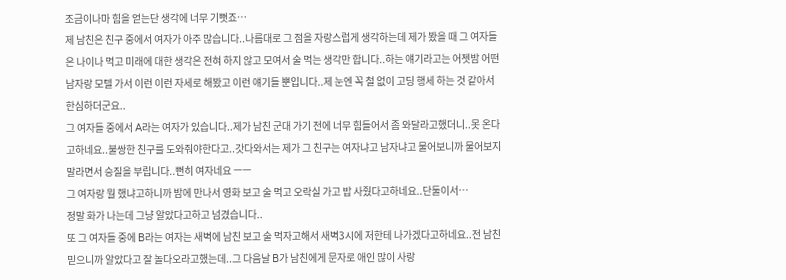조금이나마 힘을 얻는단 생각에 너무 기뻣죠…
제 남친은 친구 중에서 여자가 아주 많습니다..나름대로 그 점을 자랑스럽게 생각하는데 제가 봤을 때 그 여자들은 나이나 먹고 미래에 대한 생각은 전혀 하지 않고 모여서 술 먹는 생각만 합니다..하는 얘기라고는 어젯밤 어떤 남자랑 모텔 가서 이런 이런 자세로 해봤고 이런 얘기들 뿐입니다..제 눈엔 꼭 철 없이 고딩 행세 하는 것 같아서 한심하더군요..
그 여자들 중에서 A라는 여자가 있습니다..제가 남친 군대 가기 전에 너무 힘들어서 좀 와달라고했더니..못 온다고하네요..불쌍한 친구를 도와줘야한다고..갓다와서는 제가 그 친구는 여자냐고 남자냐고 물어보니까 물어보지말라면서 승질을 부립니다..뻔히 여자네요 ㅡㅡ
그 여자랑 뭘 했냐고하니까 밤에 만나서 영화 보고 술 먹고 오락실 가고 밥 사줬다고하네요..단둘이서…
정말 화가 나는데 그냥 알았다고하고 넘겼습니다..
또 그 여자들 중에 B라는 여자는 새벽에 남친 보고 술 먹자고해서 새벽3시에 저한테 나가겠다고하네요..전 남친 믿으니까 알았다고 잘 놀다오라고했는데..그 다음날 B가 남친에게 문자로 애인 많이 사랑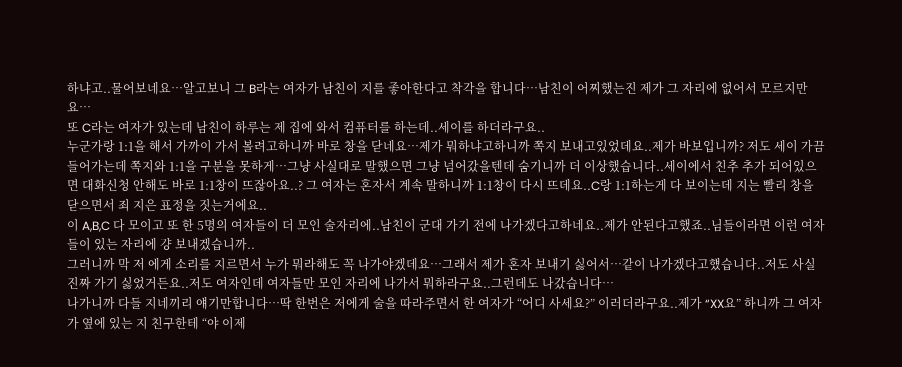하냐고..물어보네요…알고보니 그 B라는 여자가 남친이 지를 좋아한다고 착각을 합니다…남친이 어찌했는진 제가 그 자리에 없어서 모르지만요…
또 C라는 여자가 있는데 남친이 하루는 제 집에 와서 컴퓨터를 하는데..세이를 하더라구요..
누군가랑 1:1을 해서 가까이 가서 볼려고하니까 바로 창을 닫네요…제가 뭐하냐고하니까 쪽지 보내고있었데요..제가 바보입니까? 저도 세이 가끔 들어가는데 쪽지와 1:1을 구분을 못하게…그냥 사실대로 말했으면 그냥 넘어갔을텐데 숨기니까 더 이상했습니다..세이에서 친추 추가 되어있으면 대화신청 안해도 바로 1:1창이 뜨잖아요..? 그 여자는 혼자서 계속 말하니까 1:1창이 다시 뜨데요..C랑 1:1하는게 다 보이는데 지는 빨리 창을 닫으면서 죄 지은 표정을 짓는거에요..
이 A,B,C 다 모이고 또 한 5명의 여자들이 더 모인 술자리에..남친이 군대 가기 전에 나가겠다고하네요..제가 안된다고했죠..님들이라면 이런 여자들이 있는 자리에 걍 보내겠습니까..
그러니까 막 저 에게 소리를 지르면서 누가 뭐라해도 꼭 나가야겠데요…그래서 제가 혼자 보내기 싫어서…같이 나가겠다고헀습니다..저도 사실 진짜 가기 싫었거든요..저도 여자인데 여자들만 모인 자리에 나가서 뭐하라구요..그런데도 나갔습니다…
나가니까 다들 지네끼리 얘기만합니다…딱 한번은 저에게 술을 따라주면서 한 여자가 “어디 사세요?” 이러더라구요..제가 “XX요” 하니까 그 여자가 옆에 있는 지 친구한테 “야 이제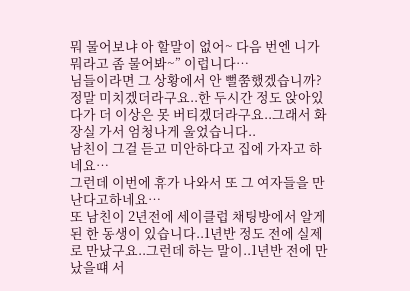뭐 물어보냐 아 할말이 없어~ 다음 번엔 니가 뭐라고 좀 물어봐~” 이럽니다…
님들이라면 그 상황에서 안 뻘쭘했겠습니까? 정말 미치겠더라구요..한 두시간 정도 앉아있다가 더 이상은 못 버티겠더라구요..그래서 화장실 가서 엄청나게 울었습니다..
남친이 그걸 듣고 미안하다고 집에 가자고 하네요…
그런데 이번에 휴가 나와서 또 그 여자들을 만난다고하네요…
또 남친이 2년전에 세이클럽 채팅방에서 알게 된 한 동생이 있습니다..1년반 정도 전에 실제로 만났구요..그런데 하는 말이..1년반 전에 만났을떄 서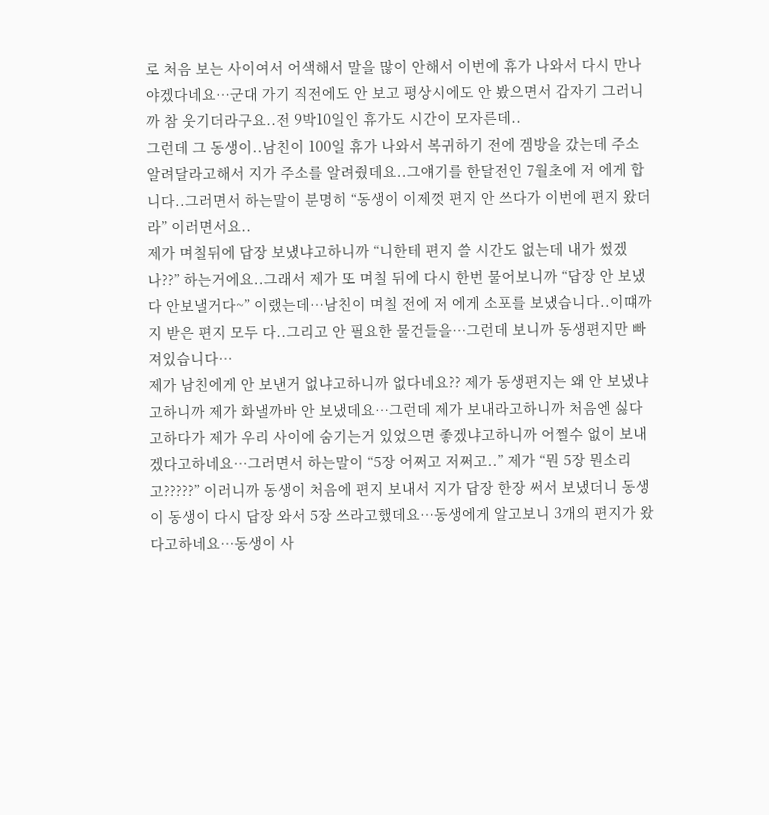로 처음 보는 사이여서 어색해서 말을 많이 안해서 이번에 휴가 나와서 다시 만나야겠다네요…군대 가기 직전에도 안 보고 평상시에도 안 봤으면서 갑자기 그러니까 참 웃기더라구요..전 9박10일인 휴가도 시간이 모자른데..
그런데 그 동생이..남친이 100일 휴가 나와서 복귀하기 전에 겜방을 갔는데 주소 알려달라고해서 지가 주소를 알려줬데요..그얘기를 한달전인 7월초에 저 에게 합니다..그러면서 하는말이 분명히 “동생이 이제껏 편지 안 쓰다가 이번에 편지 왔더라” 이러면서요..
제가 며칠뒤에 답장 보넀냐고하니까 “니한테 편지 쓸 시간도 없는데 내가 썼겠나??” 하는거에요..그래서 제가 또 며칠 뒤에 다시 한번 물어보니까 “답장 안 보냈다 안보낼거다~” 이랬는데…남친이 며칠 전에 저 에게 소포를 보넀습니다..이떄까지 받은 편지 모두 다..그리고 안 필요한 물건들을…그런데 보니까 동생편지만 빠져있습니다…
제가 남친에게 안 보낸거 없냐고하니까 없다네요?? 제가 동생편지는 왜 안 보냈냐고하니까 제가 화낼까바 안 보냈데요…그런데 제가 보내라고하니까 처음엔 싫다고하다가 제가 우리 사이에 숨기는거 있었으면 좋겠냐고하니까 어쩔수 없이 보내겠다고하네요…그러면서 하는말이 “5장 어쩌고 저쩌고..” 제가 “뭔 5장 뭔소리고?????” 이러니까 동생이 처음에 편지 보내서 지가 답장 한장 써서 보냈더니 동생이 동생이 다시 답장 와서 5장 쓰라고했데요…동생에게 알고보니 3개의 편지가 왔다고하네요…동생이 사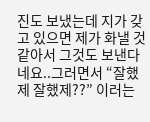진도 보냈는데 지가 갖고 있으면 제가 화낼 것 같아서 그것도 보낸다네요..그러면서 “잘했제 잘했제??” 이러는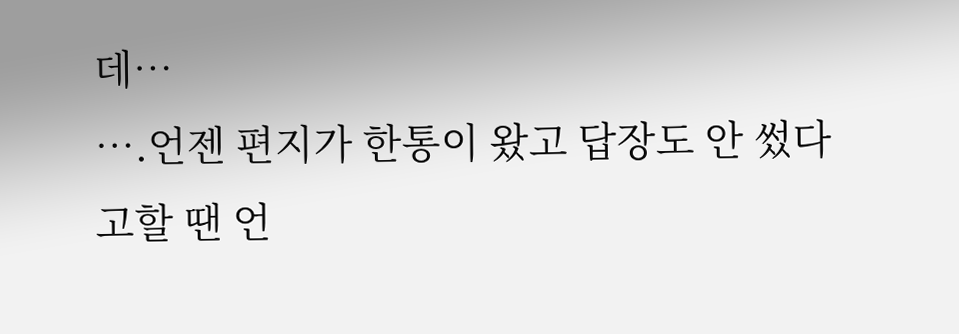데…
….언젠 편지가 한통이 왔고 답장도 안 썼다고할 땐 언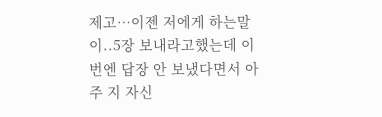제고…이젠 저에게 하는말이..5장 보내라고했는데 이번엔 답장 안 보냈다면서 아주 지 자신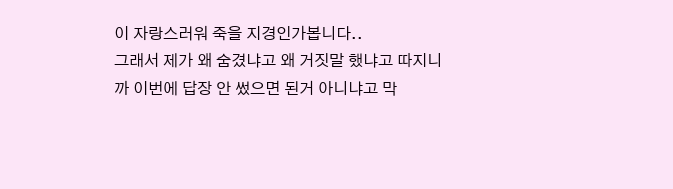이 자랑스러워 죽을 지경인가봅니다..
그래서 제가 왜 숨겼냐고 왜 거짓말 했냐고 따지니까 이번에 답장 안 썼으면 된거 아니냐고 막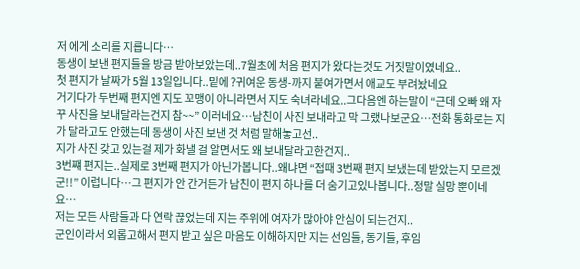저 에게 소리를 지릅니다…
동생이 보낸 편지들을 방금 받아보았는데..7월초에 처음 편지가 왔다는것도 거짓말이였네요..
첫 편지가 날짜가 5월 13일입니다..밑에 ?귀여운 동생-까지 붙여가면서 애교도 부려놨네요
거기다가 두번째 편지엔 지도 꼬맹이 아니라면서 지도 숙녀라네요..그다음엔 하는말이 “근데 오빠 왜 자꾸 사진을 보내달라는건지 참~~” 이러네요…남친이 사진 보내라고 막 그랬나보군요…전화 통화로는 지가 달라고도 안했는데 동생이 사진 보낸 것 처럼 말해놓고선..
지가 사진 갖고 있는걸 제가 화낼 걸 알면서도 왜 보내달라고한건지..
3번쨰 편지는..실제로 3번째 편지가 아닌가봅니다..왜냐면 “접때 3번째 편지 보냈는데 받았는지 모르겠군!!” 이럽니다…그 편지가 안 간거든가 남친이 편지 하나를 더 숨기고있나봅니다..정말 실망 뿐이네요…
저는 모든 사람들과 다 연락 끊었는데 지는 주위에 여자가 많아야 안심이 되는건지..
군인이라서 외롭고해서 편지 받고 싶은 마음도 이해하지만 지는 선임들, 동기들, 후임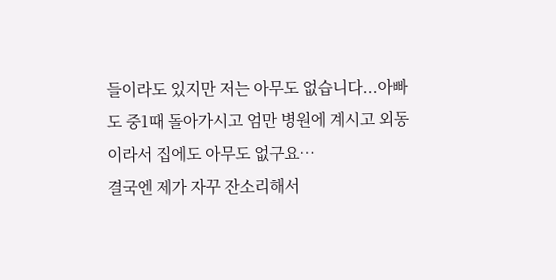들이라도 있지만 저는 아무도 없습니다...아빠도 중1때 돌아가시고 엄만 병원에 계시고 외동이라서 집에도 아무도 없구요…
결국엔 제가 자꾸 잔소리해서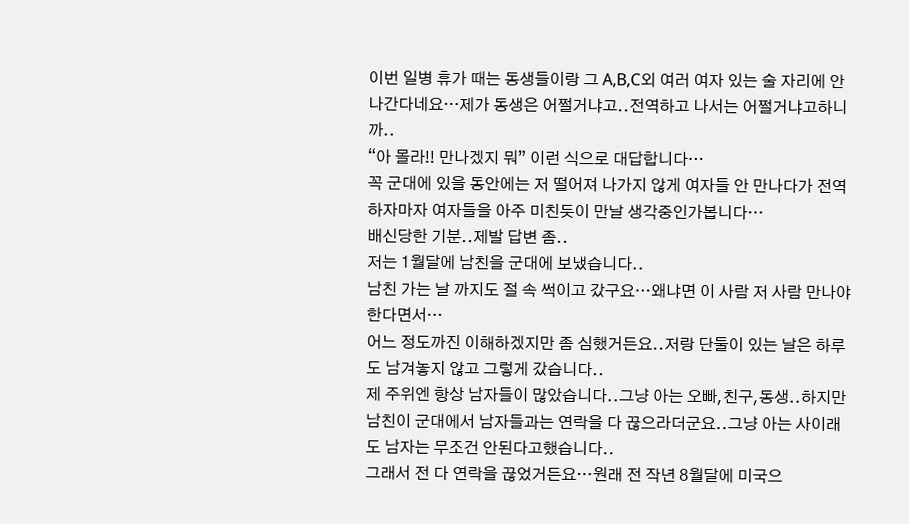이번 일병 휴가 때는 동생들이랑 그 A,B,C외 여러 여자 있는 술 자리에 안 나간다네요…제가 동생은 어쩔거냐고..전역하고 나서는 어쩔거냐고하니까..
“아 몰라!! 만나겠지 뭐” 이런 식으로 대답합니다…
꼭 군대에 있을 동안에는 저 떨어져 나가지 않게 여자들 안 만나다가 전역하자마자 여자들을 아주 미친듯이 만날 생각중인가봅니다…
배신당한 기분..제발 답변 좀..
저는 1월달에 남친을 군대에 보냈습니다..
남친 가는 날 까지도 절 속 썩이고 갔구요…왜냐면 이 사람 저 사람 만나야한다면서…
어느 정도까진 이해하겠지만 좀 심했거든요..저랑 단둘이 있는 날은 하루도 남겨놓지 않고 그렇게 갔습니다..
제 주위엔 항상 남자들이 많았습니다..그냥 아는 오빠,친구,동생..하지만 남친이 군대에서 남자들과는 연락을 다 끊으라더군요..그냥 아는 사이래도 남자는 무조건 안된다고했습니다..
그래서 전 다 연락을 끊었거든요…원래 전 작년 8월달에 미국으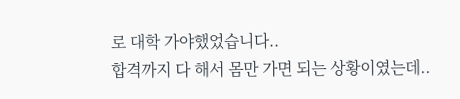로 대학 가야했었습니다..
합격까지 다 해서 몸만 가면 되는 상황이였는데..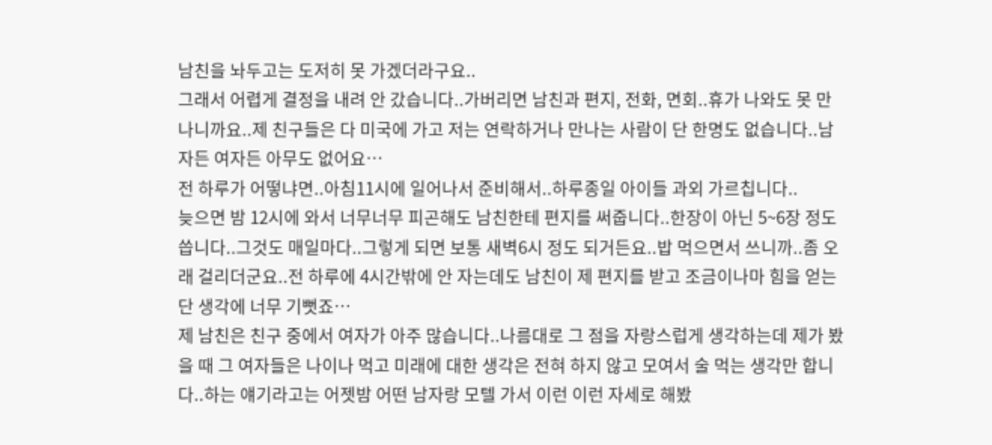남친을 놔두고는 도저히 못 가겠더라구요..
그래서 어렵게 결정을 내려 안 갔습니다..가버리면 남친과 편지, 전화, 면회..휴가 나와도 못 만나니까요..제 친구들은 다 미국에 가고 저는 연락하거나 만나는 사람이 단 한명도 없습니다..남자든 여자든 아무도 없어요…
전 하루가 어떻냐면..아침11시에 일어나서 준비해서..하루종일 아이들 과외 가르칩니다..
늦으면 밤 12시에 와서 너무너무 피곤해도 남친한테 편지를 써줍니다..한장이 아닌 5~6장 정도 씁니다..그것도 매일마다..그렇게 되면 보통 새벽6시 정도 되거든요..밥 먹으면서 쓰니까..좀 오래 걸리더군요..전 하루에 4시간밖에 안 자는데도 남친이 제 편지를 받고 조금이나마 힘을 얻는단 생각에 너무 기뻣죠…
제 남친은 친구 중에서 여자가 아주 많습니다..나름대로 그 점을 자랑스럽게 생각하는데 제가 봤을 때 그 여자들은 나이나 먹고 미래에 대한 생각은 전혀 하지 않고 모여서 술 먹는 생각만 합니다..하는 얘기라고는 어젯밤 어떤 남자랑 모텔 가서 이런 이런 자세로 해봤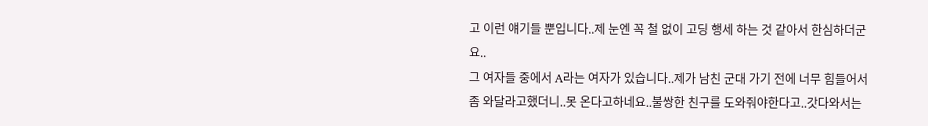고 이런 얘기들 뿐입니다..제 눈엔 꼭 철 없이 고딩 행세 하는 것 같아서 한심하더군요..
그 여자들 중에서 A라는 여자가 있습니다..제가 남친 군대 가기 전에 너무 힘들어서 좀 와달라고했더니..못 온다고하네요..불쌍한 친구를 도와줘야한다고..갓다와서는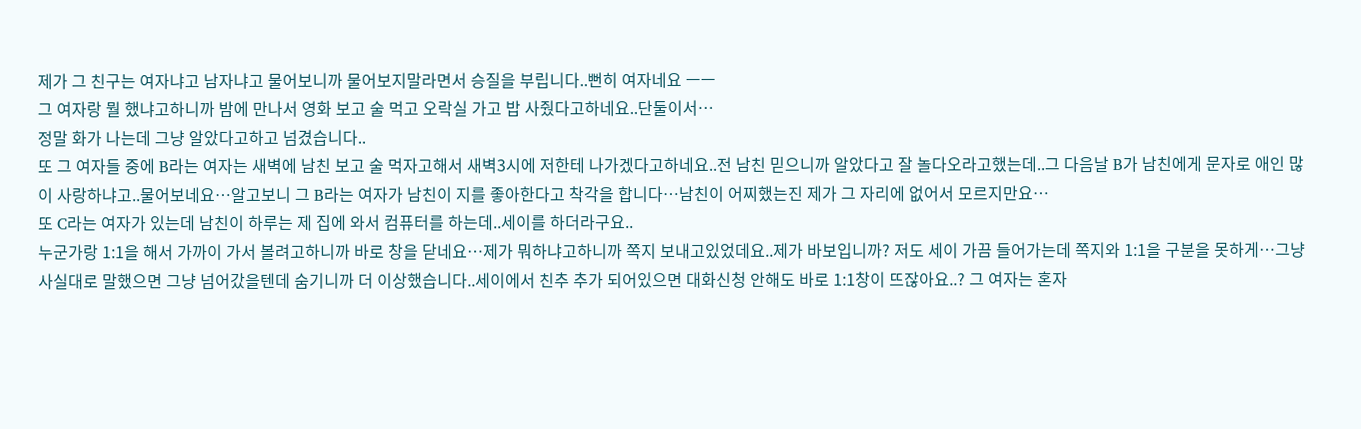제가 그 친구는 여자냐고 남자냐고 물어보니까 물어보지말라면서 승질을 부립니다..뻔히 여자네요 ㅡㅡ
그 여자랑 뭘 했냐고하니까 밤에 만나서 영화 보고 술 먹고 오락실 가고 밥 사줬다고하네요..단둘이서…
정말 화가 나는데 그냥 알았다고하고 넘겼습니다..
또 그 여자들 중에 B라는 여자는 새벽에 남친 보고 술 먹자고해서 새벽3시에 저한테 나가겠다고하네요..전 남친 믿으니까 알았다고 잘 놀다오라고했는데..그 다음날 B가 남친에게 문자로 애인 많이 사랑하냐고..물어보네요…알고보니 그 B라는 여자가 남친이 지를 좋아한다고 착각을 합니다…남친이 어찌했는진 제가 그 자리에 없어서 모르지만요…
또 C라는 여자가 있는데 남친이 하루는 제 집에 와서 컴퓨터를 하는데..세이를 하더라구요..
누군가랑 1:1을 해서 가까이 가서 볼려고하니까 바로 창을 닫네요…제가 뭐하냐고하니까 쪽지 보내고있었데요..제가 바보입니까? 저도 세이 가끔 들어가는데 쪽지와 1:1을 구분을 못하게…그냥 사실대로 말했으면 그냥 넘어갔을텐데 숨기니까 더 이상했습니다..세이에서 친추 추가 되어있으면 대화신청 안해도 바로 1:1창이 뜨잖아요..? 그 여자는 혼자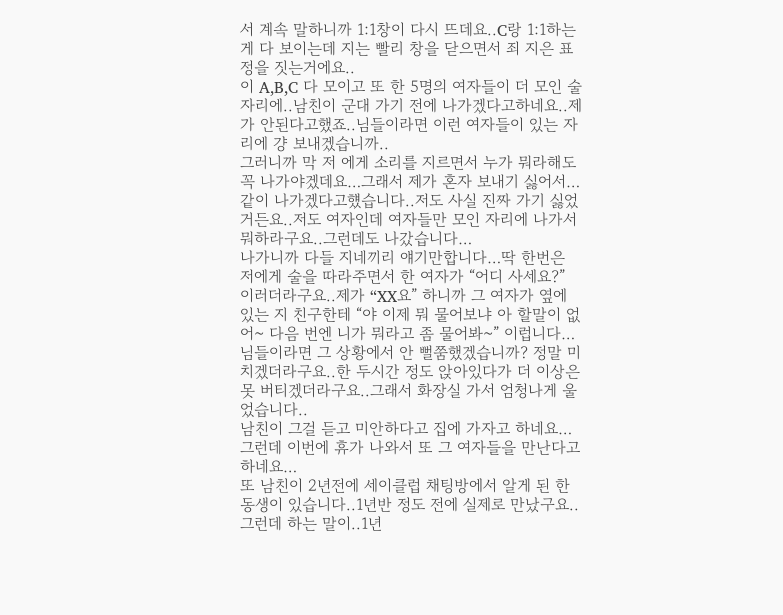서 계속 말하니까 1:1창이 다시 뜨데요..C랑 1:1하는게 다 보이는데 지는 빨리 창을 닫으면서 죄 지은 표정을 짓는거에요..
이 A,B,C 다 모이고 또 한 5명의 여자들이 더 모인 술자리에..남친이 군대 가기 전에 나가겠다고하네요..제가 안된다고했죠..님들이라면 이런 여자들이 있는 자리에 걍 보내겠습니까..
그러니까 막 저 에게 소리를 지르면서 누가 뭐라해도 꼭 나가야겠데요…그래서 제가 혼자 보내기 싫어서…같이 나가겠다고헀습니다..저도 사실 진짜 가기 싫었거든요..저도 여자인데 여자들만 모인 자리에 나가서 뭐하라구요..그런데도 나갔습니다…
나가니까 다들 지네끼리 얘기만합니다…딱 한번은 저에게 술을 따라주면서 한 여자가 “어디 사세요?” 이러더라구요..제가 “XX요” 하니까 그 여자가 옆에 있는 지 친구한테 “야 이제 뭐 물어보냐 아 할말이 없어~ 다음 번엔 니가 뭐라고 좀 물어봐~” 이럽니다…
님들이라면 그 상황에서 안 뻘쭘했겠습니까? 정말 미치겠더라구요..한 두시간 정도 앉아있다가 더 이상은 못 버티겠더라구요..그래서 화장실 가서 엄청나게 울었습니다..
남친이 그걸 듣고 미안하다고 집에 가자고 하네요…
그런데 이번에 휴가 나와서 또 그 여자들을 만난다고하네요…
또 남친이 2년전에 세이클럽 채팅방에서 알게 된 한 동생이 있습니다..1년반 정도 전에 실제로 만났구요..그런데 하는 말이..1년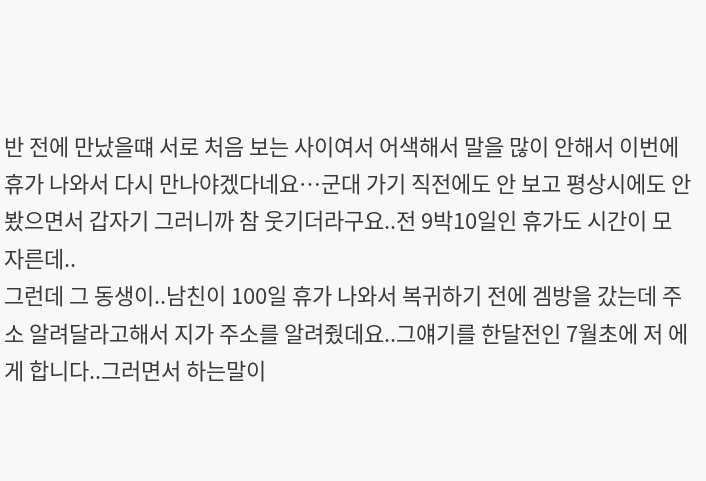반 전에 만났을떄 서로 처음 보는 사이여서 어색해서 말을 많이 안해서 이번에 휴가 나와서 다시 만나야겠다네요…군대 가기 직전에도 안 보고 평상시에도 안 봤으면서 갑자기 그러니까 참 웃기더라구요..전 9박10일인 휴가도 시간이 모자른데..
그런데 그 동생이..남친이 100일 휴가 나와서 복귀하기 전에 겜방을 갔는데 주소 알려달라고해서 지가 주소를 알려줬데요..그얘기를 한달전인 7월초에 저 에게 합니다..그러면서 하는말이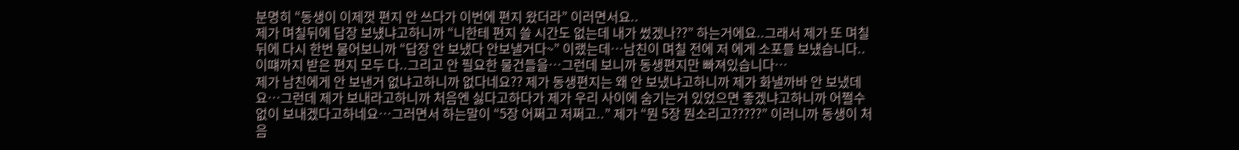분명히 “동생이 이제껏 편지 안 쓰다가 이번에 편지 왔더라” 이러면서요..
제가 며칠뒤에 답장 보넀냐고하니까 “니한테 편지 쓸 시간도 없는데 내가 썼겠나??” 하는거에요..그래서 제가 또 며칠 뒤에 다시 한번 물어보니까 “답장 안 보냈다 안보낼거다~” 이랬는데…남친이 며칠 전에 저 에게 소포를 보넀습니다..이떄까지 받은 편지 모두 다..그리고 안 필요한 물건들을…그런데 보니까 동생편지만 빠져있습니다…
제가 남친에게 안 보낸거 없냐고하니까 없다네요?? 제가 동생편지는 왜 안 보냈냐고하니까 제가 화낼까바 안 보냈데요…그런데 제가 보내라고하니까 처음엔 싫다고하다가 제가 우리 사이에 숨기는거 있었으면 좋겠냐고하니까 어쩔수 없이 보내겠다고하네요…그러면서 하는말이 “5장 어쩌고 저쩌고..” 제가 “뭔 5장 뭔소리고?????” 이러니까 동생이 처음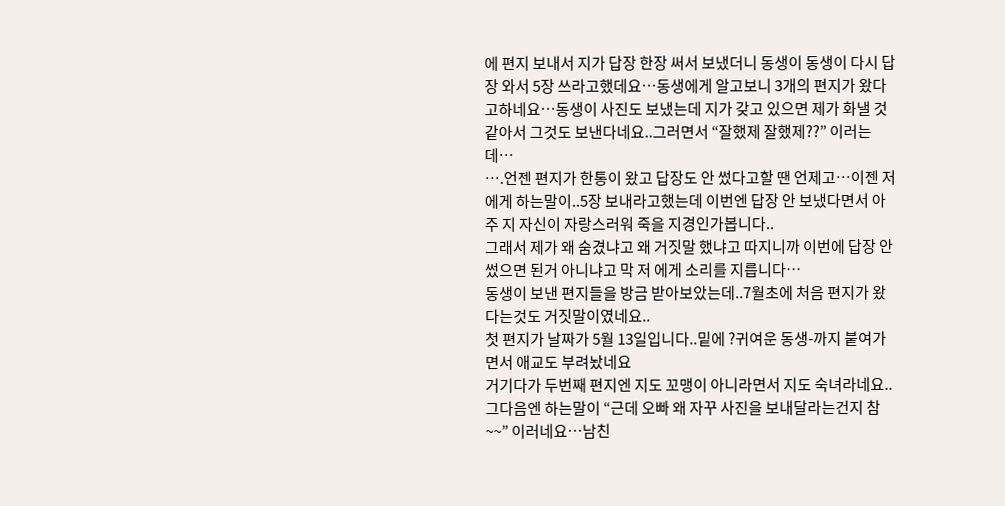에 편지 보내서 지가 답장 한장 써서 보냈더니 동생이 동생이 다시 답장 와서 5장 쓰라고했데요…동생에게 알고보니 3개의 편지가 왔다고하네요…동생이 사진도 보냈는데 지가 갖고 있으면 제가 화낼 것 같아서 그것도 보낸다네요..그러면서 “잘했제 잘했제??” 이러는데…
….언젠 편지가 한통이 왔고 답장도 안 썼다고할 땐 언제고…이젠 저에게 하는말이..5장 보내라고했는데 이번엔 답장 안 보냈다면서 아주 지 자신이 자랑스러워 죽을 지경인가봅니다..
그래서 제가 왜 숨겼냐고 왜 거짓말 했냐고 따지니까 이번에 답장 안 썼으면 된거 아니냐고 막 저 에게 소리를 지릅니다…
동생이 보낸 편지들을 방금 받아보았는데..7월초에 처음 편지가 왔다는것도 거짓말이였네요..
첫 편지가 날짜가 5월 13일입니다..밑에 ?귀여운 동생-까지 붙여가면서 애교도 부려놨네요
거기다가 두번째 편지엔 지도 꼬맹이 아니라면서 지도 숙녀라네요..그다음엔 하는말이 “근데 오빠 왜 자꾸 사진을 보내달라는건지 참~~” 이러네요…남친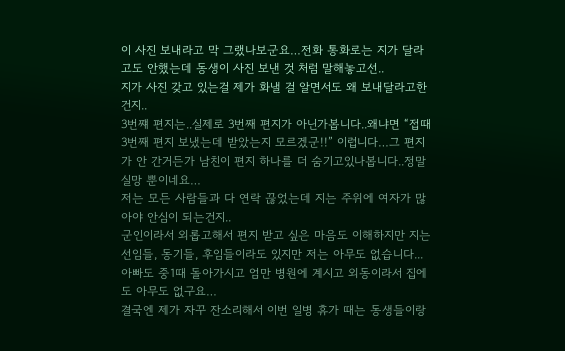이 사진 보내라고 막 그랬나보군요…전화 통화로는 지가 달라고도 안했는데 동생이 사진 보낸 것 처럼 말해놓고선..
지가 사진 갖고 있는걸 제가 화낼 걸 알면서도 왜 보내달라고한건지..
3번쨰 편지는..실제로 3번째 편지가 아닌가봅니다..왜냐면 “접때 3번째 편지 보냈는데 받았는지 모르겠군!!” 이럽니다…그 편지가 안 간거든가 남친이 편지 하나를 더 숨기고있나봅니다..정말 실망 뿐이네요…
저는 모든 사람들과 다 연락 끊었는데 지는 주위에 여자가 많아야 안심이 되는건지..
군인이라서 외롭고해서 편지 받고 싶은 마음도 이해하지만 지는 선임들, 동기들, 후임들이라도 있지만 저는 아무도 없습니다...아빠도 중1때 돌아가시고 엄만 병원에 계시고 외동이라서 집에도 아무도 없구요…
결국엔 제가 자꾸 잔소리해서 이번 일병 휴가 때는 동생들이랑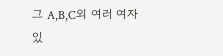그 A,B,C외 여러 여자 있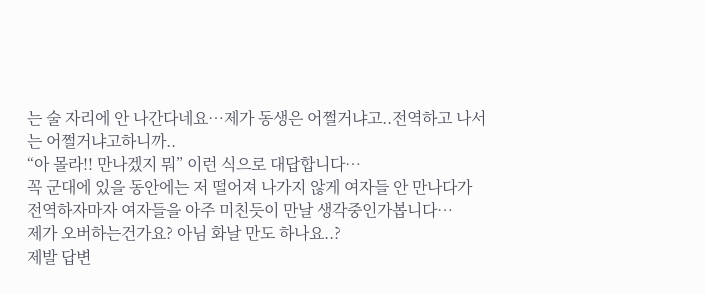는 술 자리에 안 나간다네요…제가 동생은 어쩔거냐고..전역하고 나서는 어쩔거냐고하니까..
“아 몰라!! 만나겠지 뭐” 이런 식으로 대답합니다…
꼭 군대에 있을 동안에는 저 떨어져 나가지 않게 여자들 안 만나다가 전역하자마자 여자들을 아주 미친듯이 만날 생각중인가봅니다…
제가 오버하는건가요? 아님 화날 만도 하나요..?
제발 답변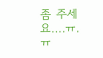좀 주세요….ㅠ.ㅠ